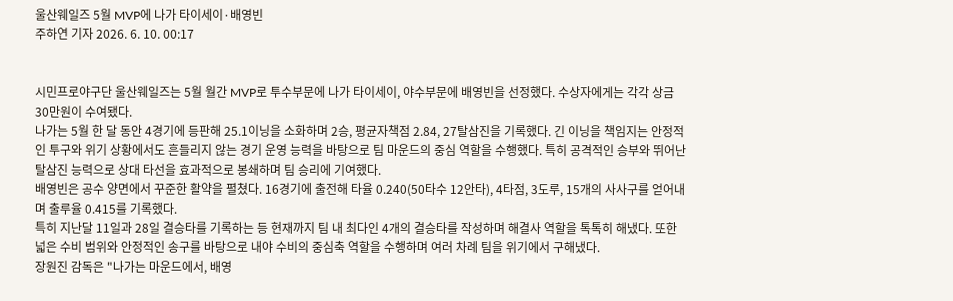울산웨일즈 5월 MVP에 나가 타이세이·배영빈
주하연 기자 2026. 6. 10. 00:17


시민프로야구단 울산웨일즈는 5월 월간 MVP로 투수부문에 나가 타이세이, 야수부문에 배영빈을 선정했다. 수상자에게는 각각 상금 30만원이 수여됐다.
나가는 5월 한 달 동안 4경기에 등판해 25.1이닝을 소화하며 2승, 평균자책점 2.84, 27탈삼진을 기록했다. 긴 이닝을 책임지는 안정적인 투구와 위기 상황에서도 흔들리지 않는 경기 운영 능력을 바탕으로 팀 마운드의 중심 역할을 수행했다. 특히 공격적인 승부와 뛰어난 탈삼진 능력으로 상대 타선을 효과적으로 봉쇄하며 팀 승리에 기여했다.
배영빈은 공수 양면에서 꾸준한 활약을 펼쳤다. 16경기에 출전해 타율 0.240(50타수 12안타), 4타점, 3도루, 15개의 사사구를 얻어내며 출루율 0.415를 기록했다.
특히 지난달 11일과 28일 결승타를 기록하는 등 현재까지 팀 내 최다인 4개의 결승타를 작성하며 해결사 역할을 톡톡히 해냈다. 또한 넓은 수비 범위와 안정적인 송구를 바탕으로 내야 수비의 중심축 역할을 수행하며 여러 차례 팀을 위기에서 구해냈다.
장원진 감독은 "나가는 마운드에서, 배영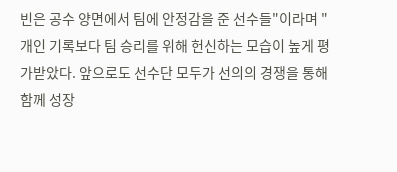빈은 공수 양면에서 팀에 안정감을 준 선수들"이라며 "개인 기록보다 팀 승리를 위해 헌신하는 모습이 높게 평가받았다. 앞으로도 선수단 모두가 선의의 경쟁을 통해 함께 성장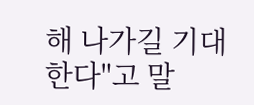해 나가길 기대한다"고 말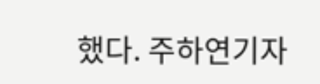했다. 주하연기자